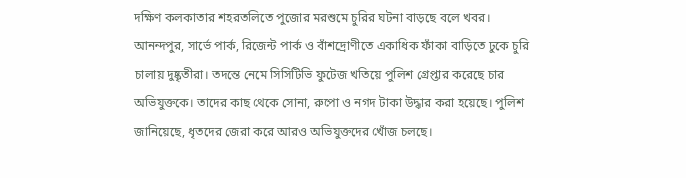দক্ষিণ কলকাতার শহরতলিতে পুজোর মরশুমে চুরির ঘটনা বাড়ছে বলে খবর। আনন্দপুর, সার্ভে পার্ক, রিজেন্ট পার্ক ও বাঁশদ্রোণীতে একাধিক ফাঁকা বাড়িতে ঢুকে চুরি চালায় দুষ্কৃতীরা। তদন্তে নেমে সিসিটিভি ফুটেজ খতিয়ে পুলিশ গ্রেপ্তার করেছে চার অভিযুক্তকে। তাদের কাছ থেকে সোনা, রুপো ও নগদ টাকা উদ্ধার করা হয়েছে। পুলিশ জানিয়েছে, ধৃতদের জেরা করে আরও অভিযুক্তদের খোঁজ চলছে।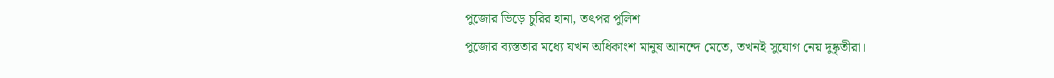পুজোর ভিড়ে চুরির হানা, তৎপর পুলিশ
পুজোর ব্যস্ততার মধ্যে যখন অধিকাংশ মানুষ আনন্দে মেতে, তখনই সুযোগ নেয় দুষ্কৃতীরা।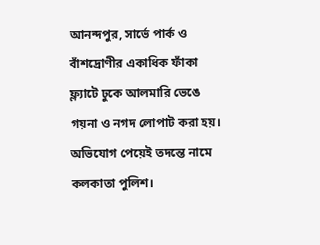আনন্দপুর, সার্ভে পার্ক ও বাঁশদ্রোণীর একাধিক ফাঁকা ফ্ল্যাটে ঢুকে আলমারি ভেঙে গয়না ও নগদ লোপাট করা হয়। অভিযোগ পেয়েই তদন্তে নামে কলকাতা পুলিশ।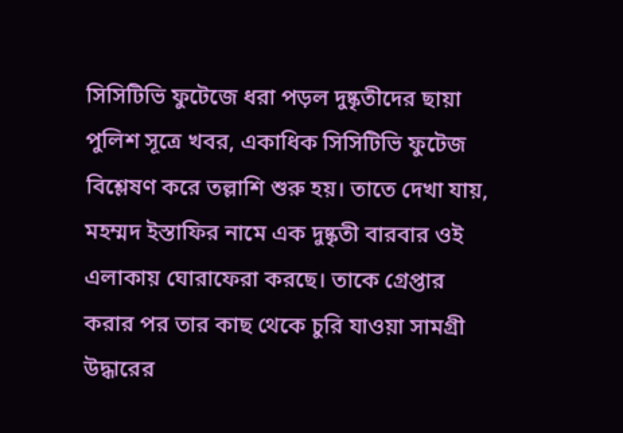সিসিটিভি ফুটেজে ধরা পড়ল দুষ্কৃতীদের ছায়া
পুলিশ সূত্রে খবর, একাধিক সিসিটিভি ফুটেজ বিশ্লেষণ করে তল্লাশি শুরু হয়। তাতে দেখা যায়, মহম্মদ ইস্তাফির নামে এক দুষ্কৃতী বারবার ওই এলাকায় ঘোরাফেরা করছে। তাকে গ্রেপ্তার করার পর তার কাছ থেকে চুরি যাওয়া সামগ্রী উদ্ধারের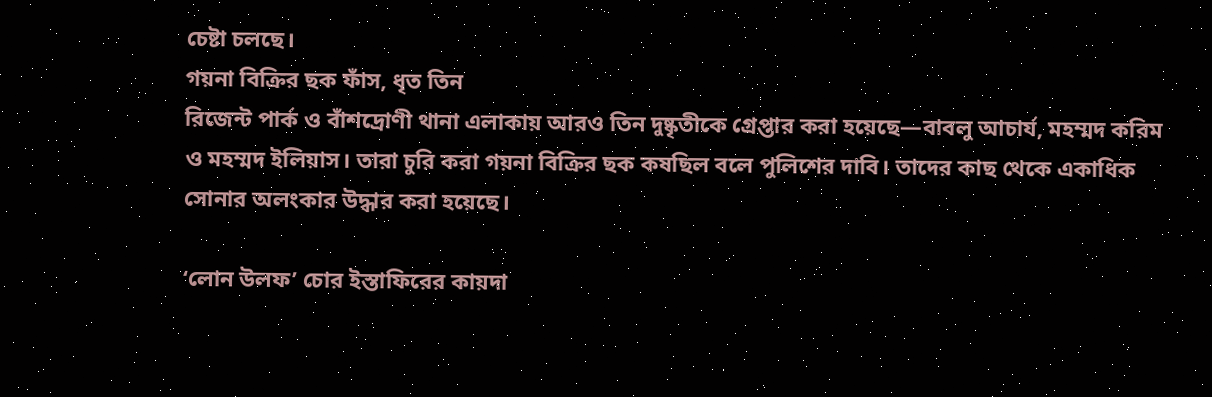চেষ্টা চলছে।
গয়না বিক্রির ছক ফাঁস, ধৃত তিন
রিজেন্ট পার্ক ও বাঁশদ্রোণী থানা এলাকায় আরও তিন দুষ্কৃতীকে গ্রেপ্তার করা হয়েছে—বাবলু আচার্য, মহম্মদ করিম ও মহম্মদ ইলিয়াস। তারা চুরি করা গয়না বিক্রির ছক কষছিল বলে পুলিশের দাবি। তাদের কাছ থেকে একাধিক সোনার অলংকার উদ্ধার করা হয়েছে।

‘লোন উলফ’ চোর ইস্তাফিরের কায়দা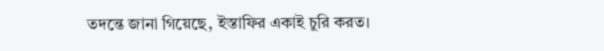তদন্তে জানা গিয়েছে, ইস্তাফির একাই চুরি করত।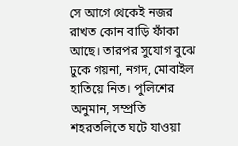সে আগে থেকেই নজর রাখত কোন বাড়ি ফাঁকা আছে। তারপর সুযোগ বুঝে ঢুকে গয়না, নগদ, মোবাইল হাতিয়ে নিত। পুলিশের অনুমান, সম্প্রতি শহরতলিতে ঘটে যাওয়া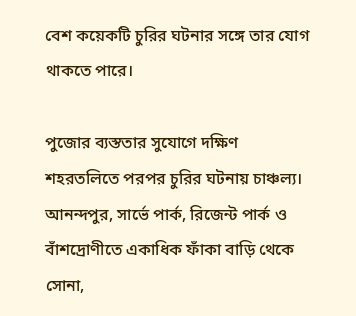বেশ কয়েকটি চুরির ঘটনার সঙ্গে তার যোগ থাকতে পারে।

পুজোর ব্যস্ততার সুযোগে দক্ষিণ শহরতলিতে পরপর চুরির ঘটনায় চাঞ্চল্য। আনন্দপুর, সার্ভে পার্ক, রিজেন্ট পার্ক ও বাঁশদ্রোণীতে একাধিক ফাঁকা বাড়ি থেকে সোনা,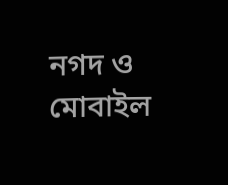নগদ ও মোবাইল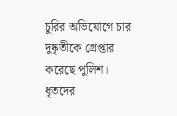চুরির অভিযোগে চার দুষ্কৃতীকে গ্রেপ্তার করেছে পুলিশ। ধৃতদের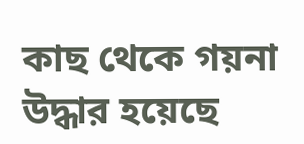কাছ থেকে গয়না উদ্ধার হয়েছে